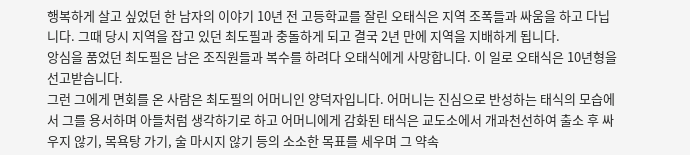행복하게 살고 싶었던 한 남자의 이야기 10년 전 고등학교를 잘린 오태식은 지역 조폭들과 싸움을 하고 다닙니다. 그때 당시 지역을 잡고 있던 최도필과 충돌하게 되고 결국 2년 만에 지역을 지배하게 됩니다.
앙심을 품었던 최도필은 남은 조직원들과 복수를 하려다 오태식에게 사망합니다. 이 일로 오태식은 10년형을 선고받습니다.
그런 그에게 면회를 온 사람은 최도필의 어머니인 양덕자입니다. 어머니는 진심으로 반성하는 태식의 모습에서 그를 용서하며 아들처럼 생각하기로 하고 어머니에게 감화된 태식은 교도소에서 개과천선하여 출소 후 싸우지 않기, 목욕탕 가기, 술 마시지 않기 등의 소소한 목표를 세우며 그 약속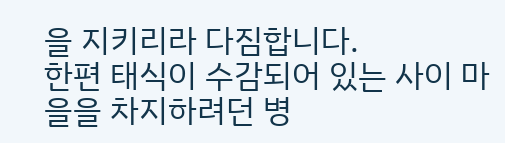을 지키리라 다짐합니다.
한편 태식이 수감되어 있는 사이 마을을 차지하려던 병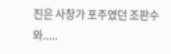진은 사창가 포주였던 조판수와.....